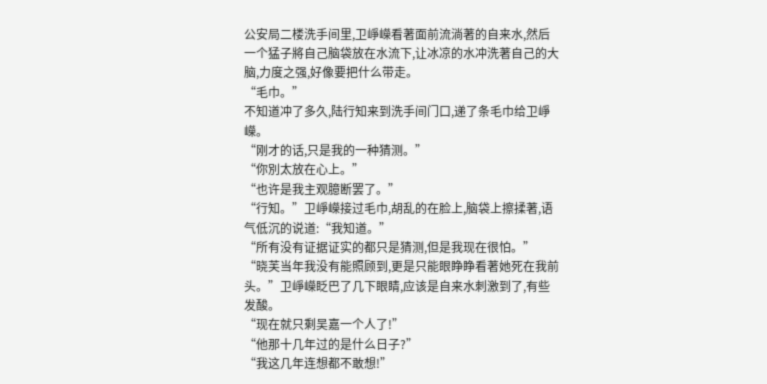公安局二楼洗手间里,卫崢嶸看著面前流淌著的自来水,然后一个猛子將自己脑袋放在水流下,让冰凉的水冲洗著自己的大脑,力度之强,好像要把什么带走。
“毛巾。”
不知道冲了多久,陆行知来到洗手间门口,递了条毛巾给卫崢嶸。
“刚才的话,只是我的一种猜测。”
“你別太放在心上。”
“也许是我主观臆断罢了。”
“行知。”卫崢嶸接过毛巾,胡乱的在脸上,脑袋上擦揉著,语气低沉的说道:“我知道。”
“所有没有证据证实的都只是猜测,但是我现在很怕。”
“晓芙当年我没有能照顾到,更是只能眼睁睁看著她死在我前头。”卫崢嶸眨巴了几下眼睛,应该是自来水刺激到了,有些发酸。
“现在就只剩吴嘉一个人了!”
“他那十几年过的是什么日子?”
“我这几年连想都不敢想!”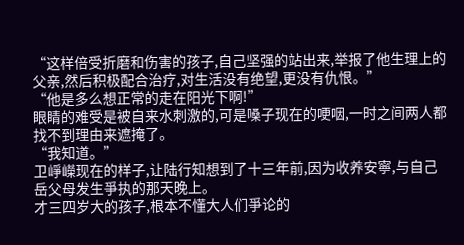“这样倍受折磨和伤害的孩子,自己坚强的站出来,举报了他生理上的父亲,然后积极配合治疗,对生活没有绝望,更没有仇恨。”
“他是多么想正常的走在阳光下啊!”
眼睛的难受是被自来水刺激的,可是嗓子现在的哽咽,一时之间两人都找不到理由来遮掩了。
“我知道。”
卫崢嶸现在的样子,让陆行知想到了十三年前,因为收养安寧,与自己岳父母发生爭执的那天晚上。
才三四岁大的孩子,根本不懂大人们爭论的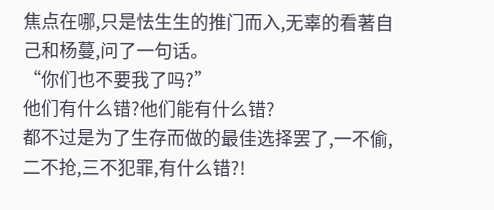焦点在哪,只是怯生生的推门而入,无辜的看著自己和杨蔓,问了一句话。
“你们也不要我了吗?”
他们有什么错?他们能有什么错?
都不过是为了生存而做的最佳选择罢了,一不偷,二不抢,三不犯罪,有什么错?!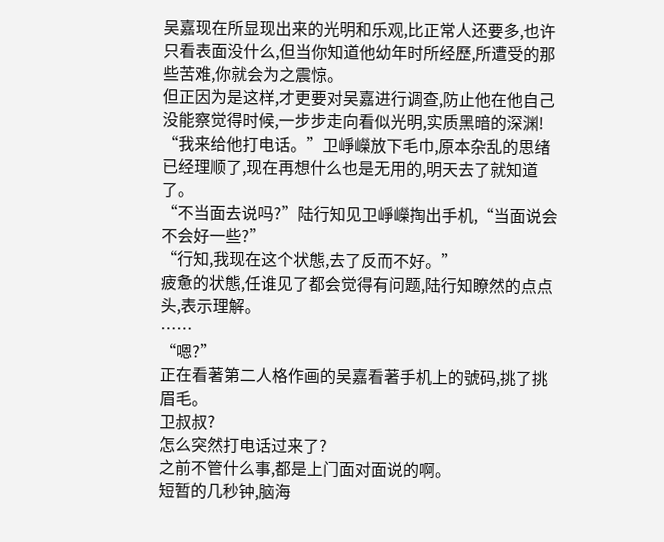吴嘉现在所显现出来的光明和乐观,比正常人还要多,也许只看表面没什么,但当你知道他幼年时所经歷,所遭受的那些苦难,你就会为之震惊。
但正因为是这样,才更要对吴嘉进行调查,防止他在他自己没能察觉得时候,一步步走向看似光明,实质黑暗的深渊!
“我来给他打电话。”卫崢嶸放下毛巾,原本杂乱的思绪已经理顺了,现在再想什么也是无用的,明天去了就知道了。
“不当面去说吗?”陆行知见卫崢嶸掏出手机,“当面说会不会好一些?”
“行知,我现在这个状態,去了反而不好。”
疲惫的状態,任谁见了都会觉得有问题,陆行知瞭然的点点头,表示理解。
……
“嗯?”
正在看著第二人格作画的吴嘉看著手机上的號码,挑了挑眉毛。
卫叔叔?
怎么突然打电话过来了?
之前不管什么事,都是上门面对面说的啊。
短暂的几秒钟,脑海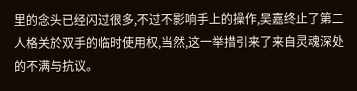里的念头已经闪过很多,不过不影响手上的操作,吴嘉终止了第二人格关於双手的临时使用权,当然,这一举措引来了来自灵魂深处的不满与抗议。